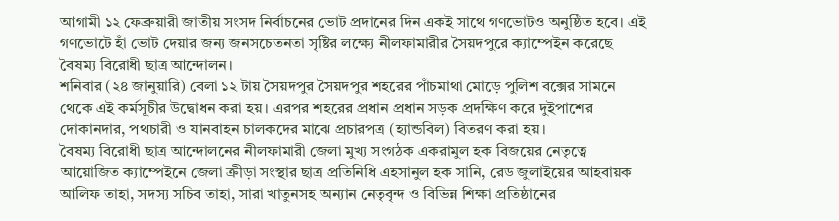আগামী ১২ ফেব্রুয়ারী জাতীয় সংসদ নির্বাচনের ভোট প্রদানের দিন একই সাথে গণভোটও অনুষ্ঠিত হবে। এই গণভোটে হাঁ ভোট দেয়ার জন্য জনসচেতনতা সৃষ্টির লক্ষ্যে নীলফামারীর সৈয়দপুরে ক্যাম্পেইন করেছে বৈষম্য বিরোধী ছাত্র আন্দোলন।
শনিবার (২৪ জানুয়ারি) বেলা ১২ টায় সৈয়দপুর সৈয়দপুর শহরের পাঁচমাথা মোড়ে পুলিশ বক্সের সামনে থেকে এই কর্মসূচীর উদ্বোধন করা হয়। এরপর শহরের প্রধান প্রধান সড়ক প্রদক্ষিণ করে দুইপাশের দোকানদার, পথচারী ও যানবাহন চালকদের মাঝে প্রচারপত্র (হ্যান্ডবিল) বিতরণ করা হয়।
বৈষম্য বিরোধী ছাত্র আন্দোলনের নীলফামারী জেলা মুখ্য সংগঠক একরামুল হক বিজয়ের নেতৃত্বে আয়োজিত ক্যাম্পেইনে জেলা ক্রীড়া সংস্থার ছাত্র প্রতিনিধি এহসানুল হক সানি, রেড জুলাইয়ের আহবায়ক আলিফ তাহা, সদস্য সচিব তাহা, সারা খাতুনসহ অন্যান নেতৃবৃন্দ ও বিভিন্ন শিক্ষা প্রতিষ্ঠানের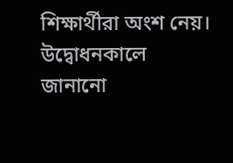শিক্ষার্থীরা অংশ নেয়।
উদ্বোধনকালে জানানো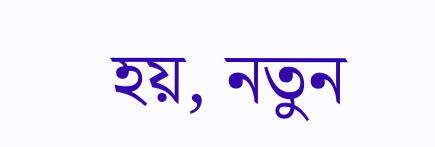হয়, নতুন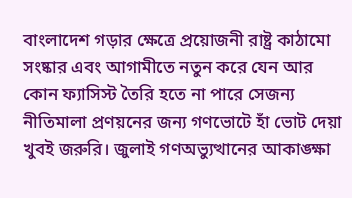বাংলাদেশ গড়ার ক্ষেত্রে প্রয়োজনী রাষ্ট্র কাঠামো সংষ্কার এবং আগামীতে নতুন করে যেন আর কোন ফ্যাসিস্ট তৈরি হতে না পারে সেজন্য নীতিমালা প্রণয়নের জন্য গণভোটে হাঁ ভোট দেয়া খুবই জরুরি। জুলাই গণঅভ্যুত্থানের আকাঙ্ক্ষা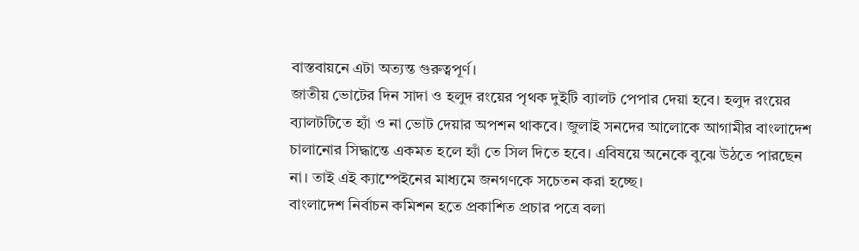বাস্তবায়নে এটা অত্যন্ত গুরুত্বপূর্ণ।
জাতীয় ভোটের দিন সাদা ও হলুদ রংয়ের পৃথক দুইটি ব্যালট পেপার দেয়া হবে। হলুদ রংয়ের ব্যালটটিতে হ্যাঁ ও না ভোট দেয়ার অপশন থাকবে। জুলাই সনদের আলোকে আগামীর বাংলাদেশ চালানোর সিদ্ধান্তে একমত হলে হ্যাঁ তে সিল দিতে হবে। এবিষয়ে অনেকে বুঝে উঠতে পারছেন না। তাই এই ক্যাম্পেইনের মাধ্যমে জনগণকে সচেতন করা হচ্ছে।
বাংলাদেশ নির্বাচন কমিশন হতে প্রকাশিত প্রচার পত্রে বলা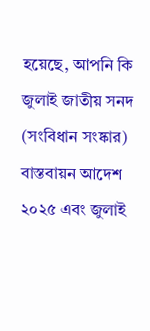হয়েছে, আপনি কি জুলাই জাতীয় সনদ (সংবিধান সংষ্কার) বাস্তবায়ন আদেশ ২০২৫ এবং জুলাই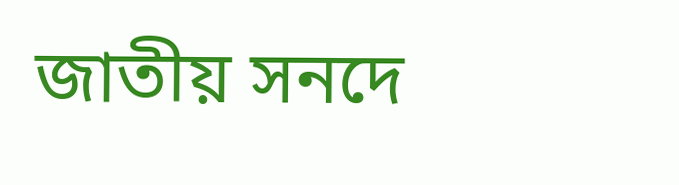জাতীয় সনদে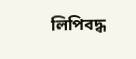লিপিবদ্ধ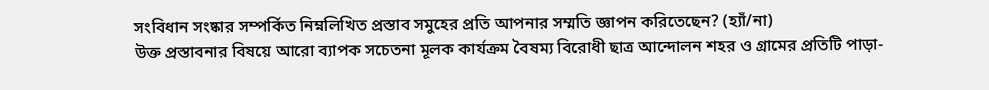সংবিধান সংষ্কার সম্পর্কিত নিম্নলিখিত প্রস্তাব সমুহের প্রতি আপনার সম্মতি জ্ঞাপন করিতেছেন? (হ্যাঁ/না)
উক্ত প্রস্তাবনার বিষয়ে আরো ব্যাপক সচেতনা মূলক কার্যক্রম বৈষম্য বিরোধী ছাত্র আন্দোলন শহর ও গ্রামের প্রতিটি পাড়া-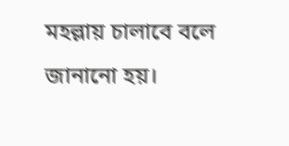মহল্লায় চালাবে বলে জানানো হয়।